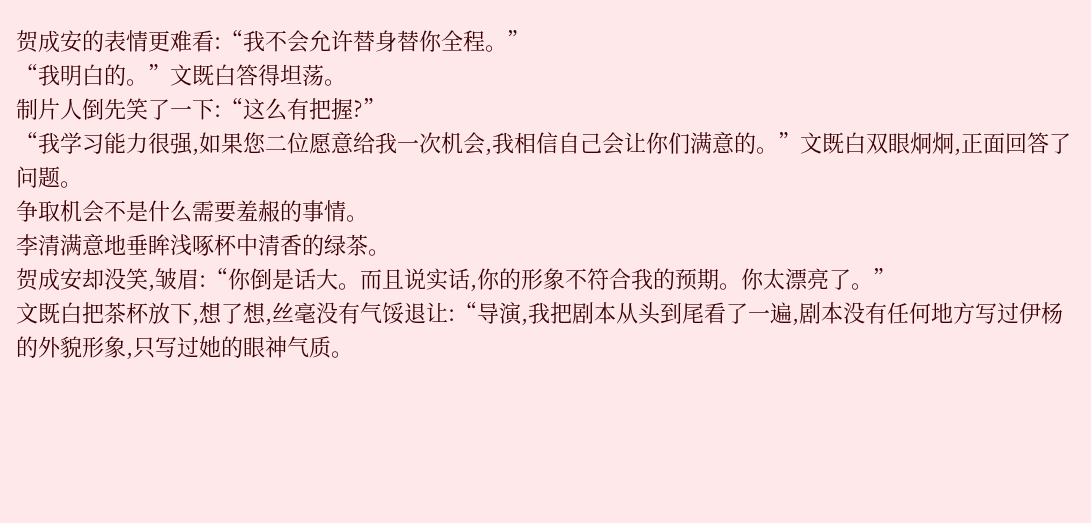贺成安的表情更难看:“我不会允许替身替你全程。”
“我明白的。”文既白答得坦荡。
制片人倒先笑了一下:“这么有把握?”
“我学习能力很强,如果您二位愿意给我一次机会,我相信自己会让你们满意的。”文既白双眼炯炯,正面回答了问题。
争取机会不是什么需要羞赧的事情。
李清满意地垂眸浅啄杯中清香的绿茶。
贺成安却没笑,皱眉:“你倒是话大。而且说实话,你的形象不符合我的预期。你太漂亮了。”
文既白把茶杯放下,想了想,丝毫没有气馁退让:“导演,我把剧本从头到尾看了一遍,剧本没有任何地方写过伊杨的外貌形象,只写过她的眼神气质。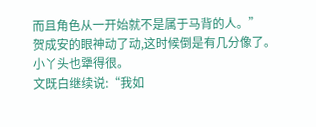而且角色从一开始就不是属于马背的人。”
贺成安的眼神动了动,这时候倒是有几分像了。
小丫头也犟得很。
文既白继续说:“我如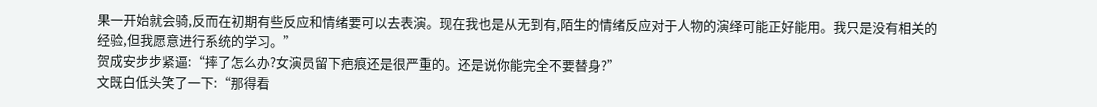果一开始就会骑,反而在初期有些反应和情绪要可以去表演。现在我也是从无到有,陌生的情绪反应对于人物的演绎可能正好能用。我只是没有相关的经验,但我愿意进行系统的学习。”
贺成安步步紧逼:“摔了怎么办?女演员留下疤痕还是很严重的。还是说你能完全不要替身?”
文既白低头笑了一下:“那得看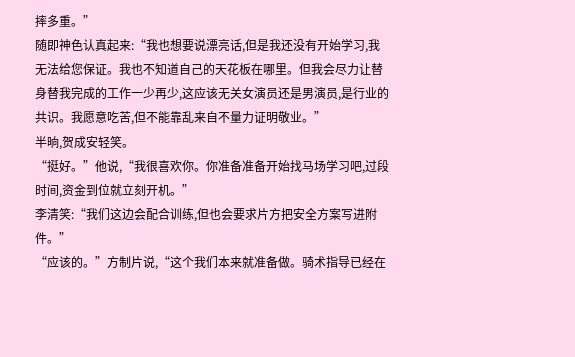摔多重。”
随即神色认真起来:“我也想要说漂亮话,但是我还没有开始学习,我无法给您保证。我也不知道自己的天花板在哪里。但我会尽力让替身替我完成的工作一少再少,这应该无关女演员还是男演员,是行业的共识。我愿意吃苦,但不能靠乱来自不量力证明敬业。”
半晌,贺成安轻笑。
“挺好。”他说,“我很喜欢你。你准备准备开始找马场学习吧,过段时间,资金到位就立刻开机。”
李清笑:“我们这边会配合训练,但也会要求片方把安全方案写进附件。”
“应该的。”方制片说,“这个我们本来就准备做。骑术指导已经在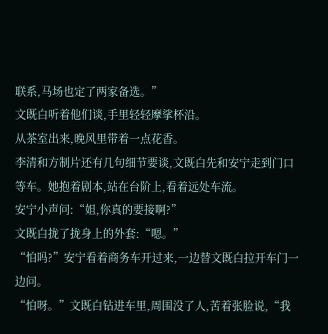联系,马场也定了两家备选。”
文既白听着他们谈,手里轻轻摩挲杯沿。
从茶室出来,晚风里带着一点花香。
李清和方制片还有几句细节要谈,文既白先和安宁走到门口等车。她抱着剧本,站在台阶上,看着远处车流。
安宁小声问:“姐,你真的要接啊?”
文既白拢了拢身上的外套:“嗯。”
“怕吗?”安宁看着商务车开过来,一边替文既白拉开车门一边问。
“怕呀。”文既白钻进车里,周围没了人,苦着张脸说,“我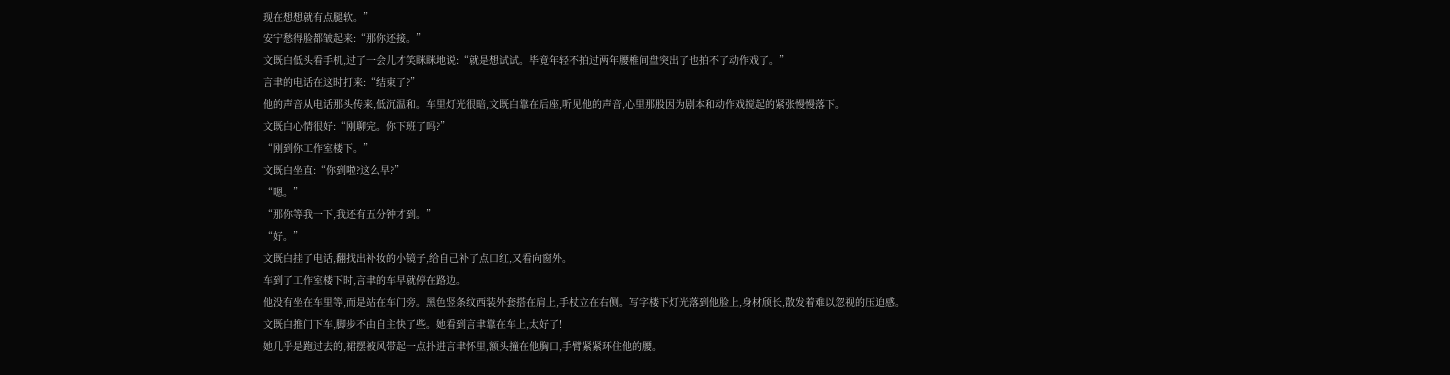现在想想就有点腿软。”
安宁愁得脸都皱起来:“那你还接。”
文既白低头看手机,过了一会儿才笑眯眯地说:“就是想试试。毕竟年轻不拍过两年腰椎间盘突出了也拍不了动作戏了。”
言聿的电话在这时打来:“结束了?”
他的声音从电话那头传来,低沉温和。车里灯光很暗,文既白靠在后座,听见他的声音,心里那股因为剧本和动作戏搅起的紧张慢慢落下。
文既白心情很好:“刚聊完。你下班了吗?”
“刚到你工作室楼下。”
文既白坐直:“你到啦?这么早?”
“嗯。”
“那你等我一下,我还有五分钟才到。”
“好。”
文既白挂了电话,翻找出补妆的小镜子,给自己补了点口红,又看向窗外。
车到了工作室楼下时,言聿的车早就停在路边。
他没有坐在车里等,而是站在车门旁。黑色竖条纹西装外套搭在肩上,手杖立在右侧。写字楼下灯光落到他脸上,身材颀长,散发着难以忽视的压迫感。
文既白推门下车,脚步不由自主快了些。她看到言聿靠在车上,太好了!
她几乎是跑过去的,裙摆被风带起一点扑进言聿怀里,额头撞在他胸口,手臂紧紧环住他的腰。